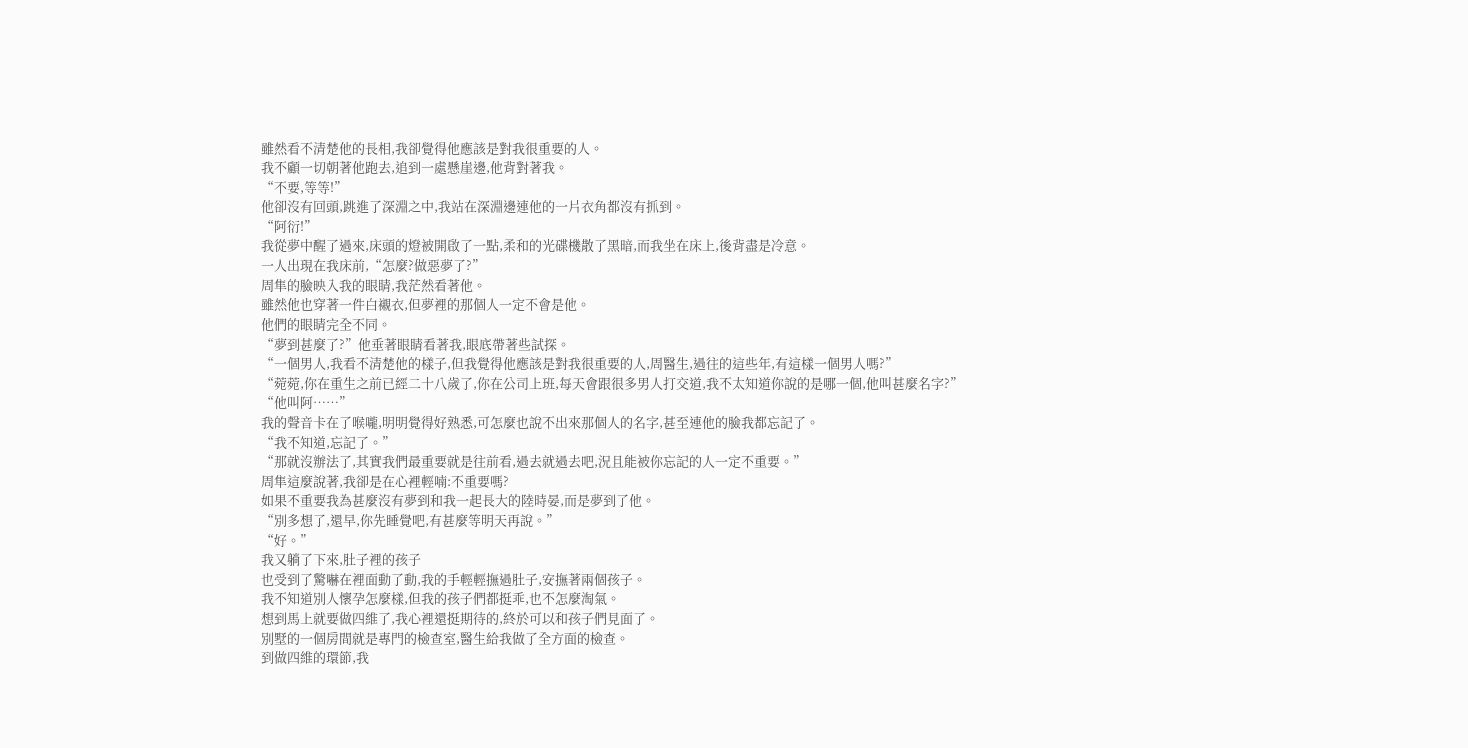雖然看不清楚他的長相,我卻覺得他應該是對我很重要的人。
我不顧一切朝著他跑去,追到一處懸崖邊,他背對著我。
“不要,等等!”
他卻沒有回頭,跳進了深淵之中,我站在深淵邊連他的一片衣角都沒有抓到。
“阿衍!”
我從夢中醒了過來,床頭的燈被開啟了一點,柔和的光碟機散了黑暗,而我坐在床上,後背盡是冷意。
一人出現在我床前,“怎麼?做惡夢了?”
周隼的臉映入我的眼睛,我茫然看著他。
雖然他也穿著一件白襯衣,但夢裡的那個人一定不會是他。
他們的眼睛完全不同。
“夢到甚麼了?”他垂著眼睛看著我,眼底帶著些試探。
“一個男人,我看不清楚他的樣子,但我覺得他應該是對我很重要的人,周醫生,過往的這些年,有這樣一個男人嗎?”
“菀菀,你在重生之前已經二十八歲了,你在公司上班,每天會跟很多男人打交道,我不太知道你說的是哪一個,他叫甚麼名字?”
“他叫阿……”
我的聲音卡在了喉嚨,明明覺得好熟悉,可怎麼也說不出來那個人的名字,甚至連他的臉我都忘記了。
“我不知道,忘記了。”
“那就沒辦法了,其實我們最重要就是往前看,過去就過去吧,況且能被你忘記的人一定不重要。”
周隼這麼說著,我卻是在心裡輕喃:不重要嗎?
如果不重要我為甚麼沒有夢到和我一起長大的陸時晏,而是夢到了他。
“別多想了,還早,你先睡覺吧,有甚麼等明天再說。”
“好。”
我又躺了下來,肚子裡的孩子
也受到了驚嚇在裡面動了動,我的手輕輕撫過肚子,安撫著兩個孩子。
我不知道別人懷孕怎麼樣,但我的孩子們都挺乖,也不怎麼淘氣。
想到馬上就要做四維了,我心裡還挺期待的,終於可以和孩子們見面了。
別墅的一個房間就是專門的檢查室,醫生給我做了全方面的檢查。
到做四維的環節,我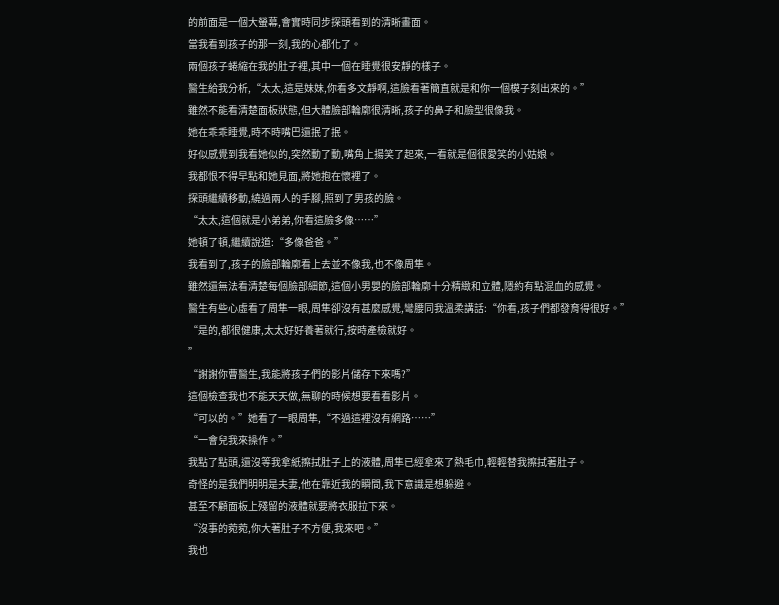的前面是一個大螢幕,會實時同步探頭看到的清晰畫面。
當我看到孩子的那一刻,我的心都化了。
兩個孩子蜷縮在我的肚子裡,其中一個在睡覺很安靜的樣子。
醫生給我分析,“太太,這是妹妹,你看多文靜啊,這臉看著簡直就是和你一個模子刻出來的。”
雖然不能看清楚面板狀態,但大體臉部輪廓很清晰,孩子的鼻子和臉型很像我。
她在乖乖睡覺,時不時嘴巴還抿了抿。
好似感覺到我看她似的,突然動了動,嘴角上揚笑了起來,一看就是個很愛笑的小姑娘。
我都恨不得早點和她見面,將她抱在懷裡了。
探頭繼續移動,繞過兩人的手腳,照到了男孩的臉。
“太太,這個就是小弟弟,你看這臉多像……”
她頓了頓,繼續說道:“多像爸爸。”
我看到了,孩子的臉部輪廓看上去並不像我,也不像周隼。
雖然還無法看清楚每個臉部細節,這個小男嬰的臉部輪廓十分精緻和立體,隱約有點混血的感覺。
醫生有些心虛看了周隼一眼,周隼卻沒有甚麼感覺,彎腰同我溫柔講話:“你看,孩子們都發育得很好。”
“是的,都很健康,太太好好養著就行,按時產檢就好。
”
“謝謝你曹醫生,我能將孩子們的影片儲存下來嗎?”
這個檢查我也不能天天做,無聊的時候想要看看影片。
“可以的。”她看了一眼周隼,“不過這裡沒有網路……”
“一會兒我來操作。”
我點了點頭,還沒等我拿紙擦拭肚子上的液體,周隼已經拿來了熱毛巾,輕輕替我擦拭著肚子。
奇怪的是我們明明是夫妻,他在靠近我的瞬間,我下意識是想躲避。
甚至不顧面板上殘留的液體就要將衣服拉下來。
“沒事的菀菀,你大著肚子不方便,我來吧。”
我也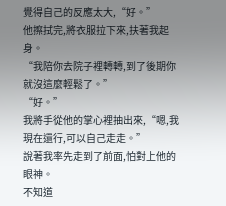覺得自己的反應太大,“好。”
他擦拭完,將衣服拉下來,扶著我起身。
“我陪你去院子裡轉轉,到了後期你就沒這麼輕鬆了。”
“好。”
我將手從他的掌心裡抽出來,“嗯,我現在還行,可以自己走走。”
說著我率先走到了前面,怕對上他的眼神。
不知道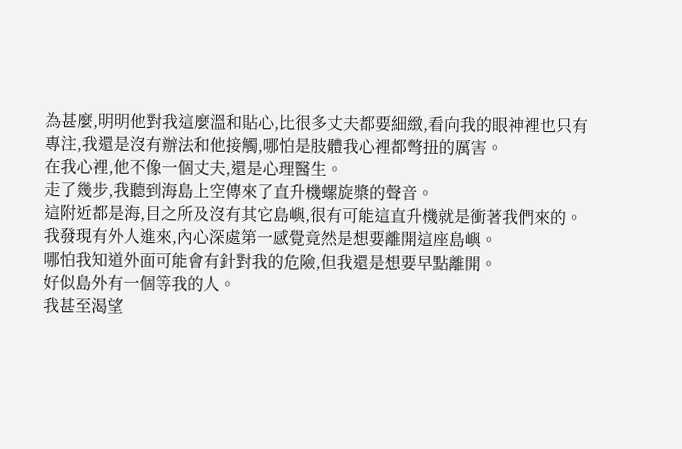為甚麼,明明他對我這麼溫和貼心,比很多丈夫都要細緻,看向我的眼神裡也只有專注,我還是沒有辦法和他接觸,哪怕是肢體我心裡都彆扭的厲害。
在我心裡,他不像一個丈夫,還是心理醫生。
走了幾步,我聽到海島上空傳來了直升機螺旋槳的聲音。
這附近都是海,目之所及沒有其它島嶼,很有可能這直升機就是衝著我們來的。
我發現有外人進來,內心深處第一感覺竟然是想要離開這座島嶼。
哪怕我知道外面可能會有針對我的危險,但我還是想要早點離開。
好似島外有一個等我的人。
我甚至渴望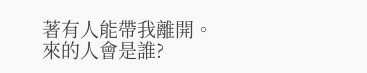著有人能帶我離開。
來的人會是誰?